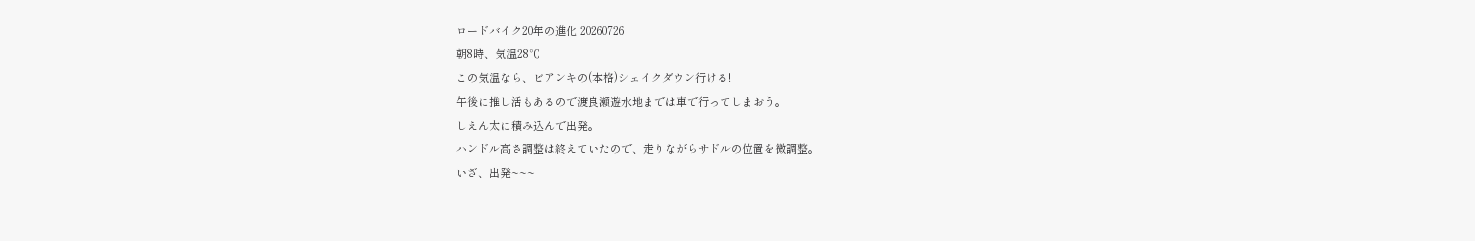ロードバイク20年の進化 20260726
朝8時、気温28℃
この気温なら、ビアンキの(本格)シェイクダウン行ける!
午後に推し活もあるので渡良瀬遊水地までは車で行ってしまおう。
しえん太に積み込んで出発。
ハンドル高さ調整は終えていたので、走りながらサドルの位置を微調整。
いざ、出発~~~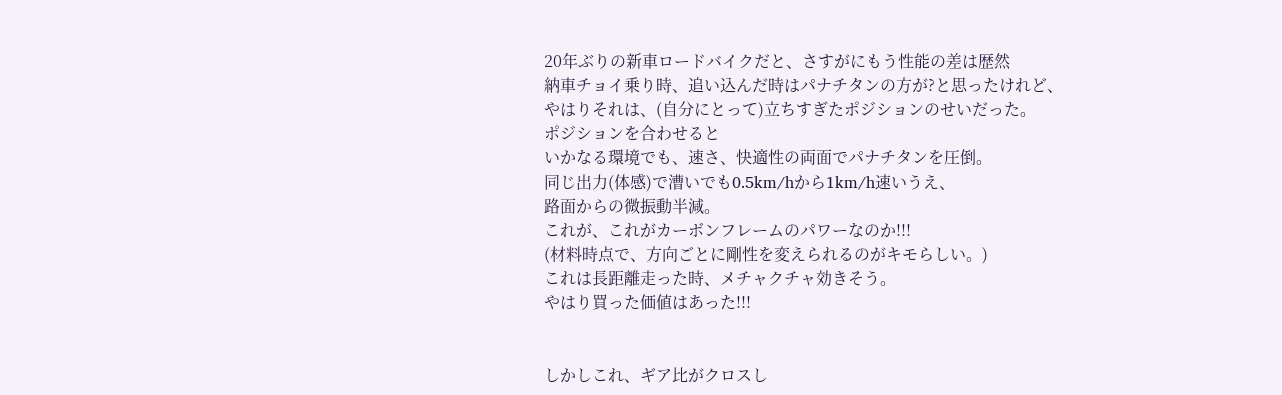20年ぶりの新車ロードバイクだと、さすがにもう性能の差は歴然
納車チョイ乗り時、追い込んだ時はパナチタンの方が?と思ったけれど、
やはりそれは、(自分にとって)立ちすぎたポジションのせいだった。
ポジションを合わせると
いかなる環境でも、速さ、快適性の両面でパナチタンを圧倒。
同じ出力(体感)で漕いでも0.5km/hから1km/h速いうえ、
路面からの微振動半減。
これが、これがカーボンフレームのパワーなのか!!!
(材料時点で、方向ごとに剛性を変えられるのがキモらしい。)
これは長距離走った時、メチャクチャ効きそう。
やはり買った価値はあった!!!


しかしこれ、ギア比がクロスし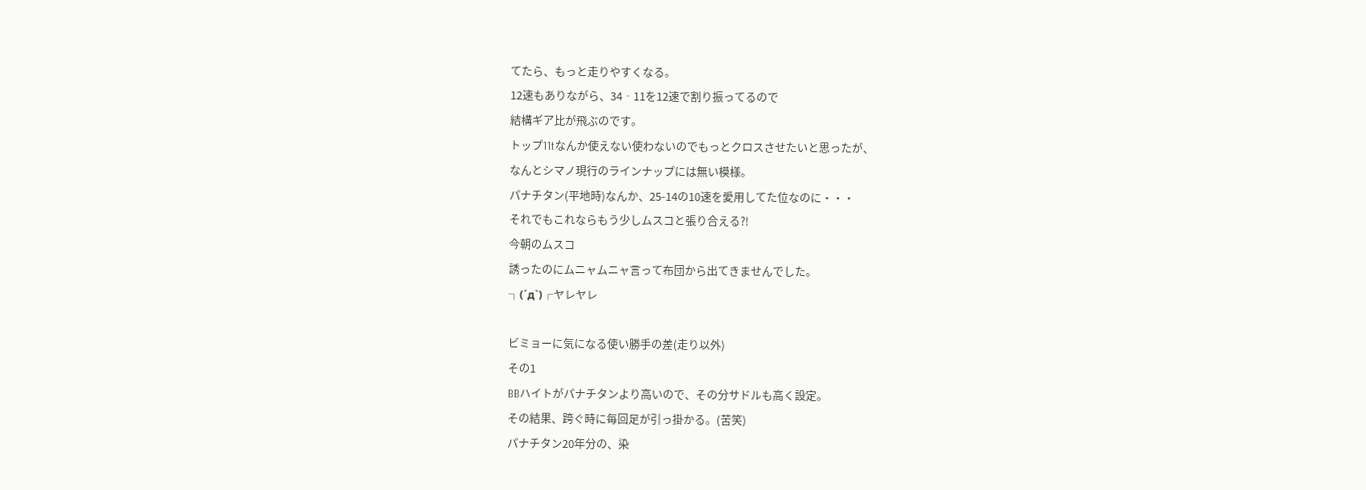てたら、もっと走りやすくなる。
12速もありながら、34‐11を12速で割り振ってるので
結構ギア比が飛ぶのです。
トップ11tなんか使えない使わないのでもっとクロスさせたいと思ったが、
なんとシマノ現行のラインナップには無い模様。
パナチタン(平地時)なんか、25-14の10速を愛用してた位なのに・・・
それでもこれならもう少しムスコと張り合える?!
今朝のムスコ
誘ったのにムニャムニャ言って布団から出てきませんでした。
┐(´д`)┌ヤレヤレ

ビミョーに気になる使い勝手の差(走り以外)
その1
BBハイトがパナチタンより高いので、その分サドルも高く設定。
その結果、跨ぐ時に毎回足が引っ掛かる。(苦笑)
パナチタン20年分の、染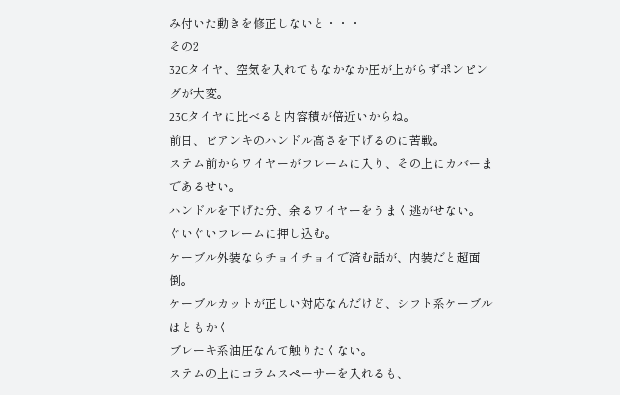み付いた動きを修正しないと・・・
その2
32Cタイヤ、空気を入れてもなかなか圧が上がらずポンピングが大変。
23Cタイヤに比べると内容積が倍近いからね。
前日、ビアンキのハンドル高さを下げるのに苦戦。
ステム前からワイヤーがフレームに入り、その上にカバーまであるせい。
ハンドルを下げた分、余るワイヤーをうまく逃がせない。
ぐいぐいフレームに押し込む。
ケーブル外装ならチョイチョイで済む話が、内装だと超面倒。
ケーブルカットが正しい対応なんだけど、シフト系ケーブルはともかく
ブレーキ系油圧なんて触りたくない。
ステムの上にコラムスペーサーを入れるも、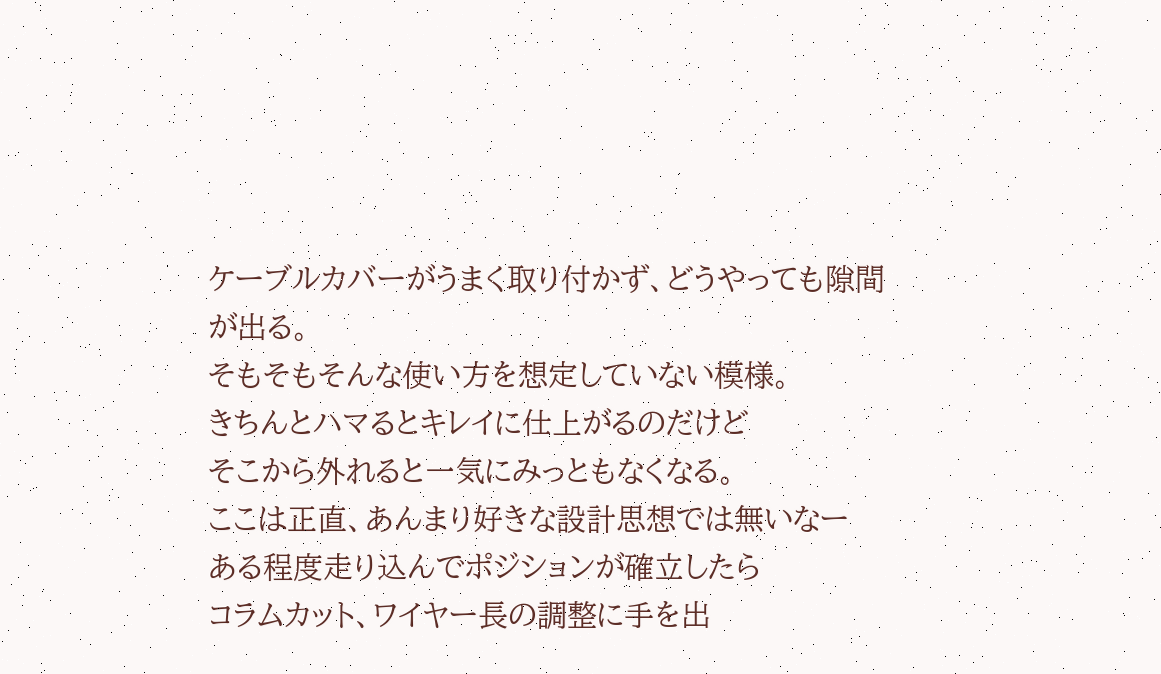ケーブルカバーがうまく取り付かず、どうやっても隙間が出る。
そもそもそんな使い方を想定していない模様。
きちんとハマるとキレイに仕上がるのだけど
そこから外れると一気にみっともなくなる。
ここは正直、あんまり好きな設計思想では無いなー
ある程度走り込んでポジションが確立したら
コラムカット、ワイヤー長の調整に手を出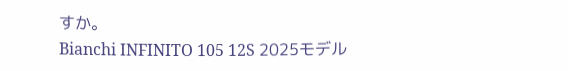すか。
Bianchi INFINITO 105 12S 2025モデル